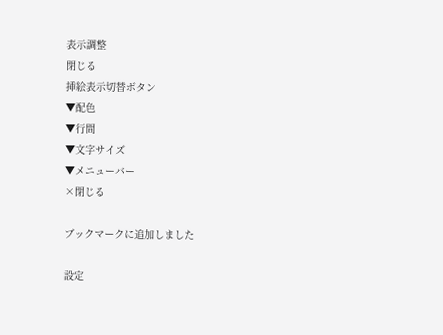表示調整
閉じる
挿絵表示切替ボタン
▼配色
▼行間
▼文字サイズ
▼メニューバー
×閉じる

ブックマークに追加しました

設定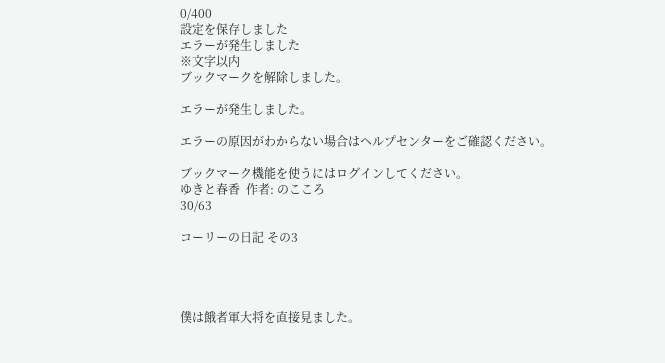0/400
設定を保存しました
エラーが発生しました
※文字以内
ブックマークを解除しました。

エラーが発生しました。

エラーの原因がわからない場合はヘルプセンターをご確認ください。

ブックマーク機能を使うにはログインしてください。
ゆきと春香  作者: のこころ
30/63

コーリーの日記 その3




僕は餓者軍大将を直接見ました。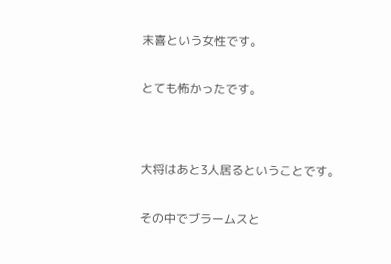末喜という女性です。


とても怖かったです。




大将はあと3人居るということです。


その中でブラームスと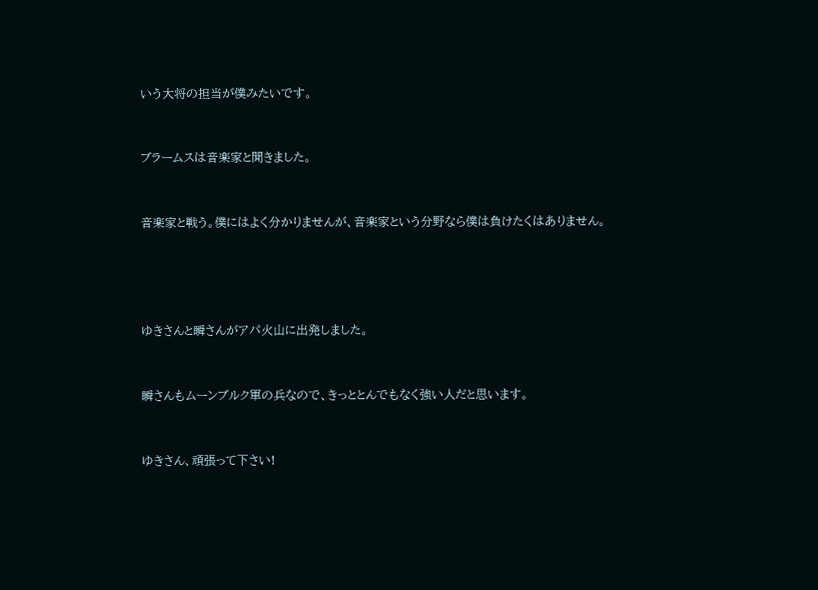いう大将の担当が僕みたいです。


ブラームスは音楽家と聞きました。


音楽家と戦う。僕にはよく分かりませんが、音楽家という分野なら僕は負けたくはありません。




ゆきさんと瞬さんがアパ火山に出発しました。


瞬さんもムーンブルク軍の兵なので、きっととんでもなく強い人だと思います。


ゆきさん、頑張って下さい!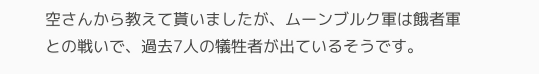空さんから教えて貰いましたが、ムーンブルク軍は餓者軍との戦いで、過去7人の犠牲者が出ているそうです。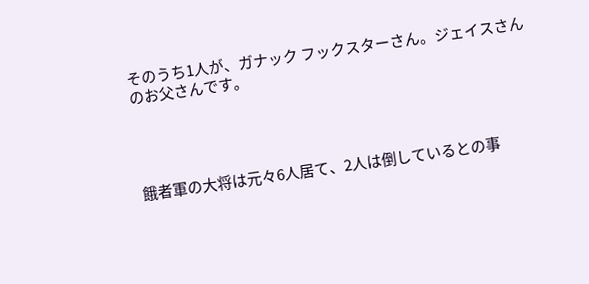そのうち1人が、ガナック フックスターさん。ジェイスさんのお父さんです。




餓者軍の大将は元々6人居て、2人は倒しているとの事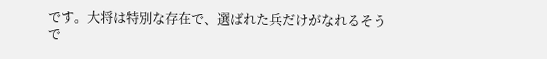です。大将は特別な存在で、選ばれた兵だけがなれるそうで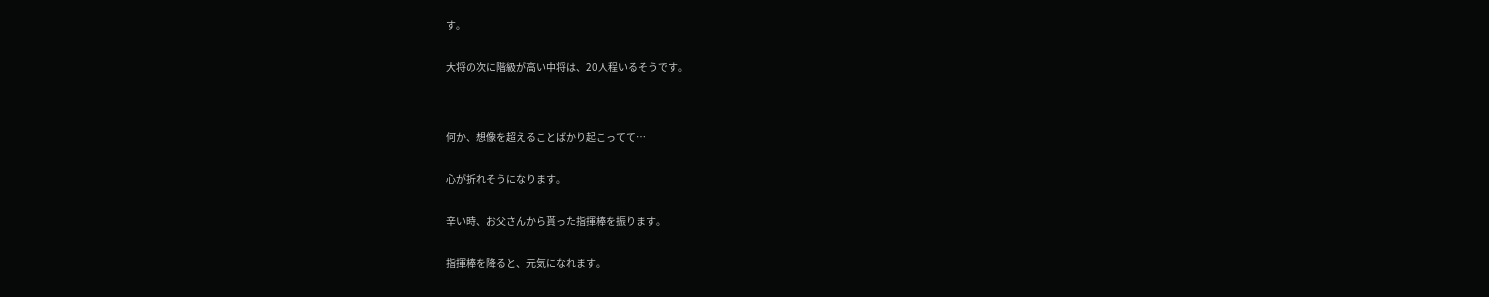す。


大将の次に階級が高い中将は、20人程いるそうです。




何か、想像を超えることばかり起こってて…


心が折れそうになります。


辛い時、お父さんから貰った指揮棒を振ります。


指揮棒を降ると、元気になれます。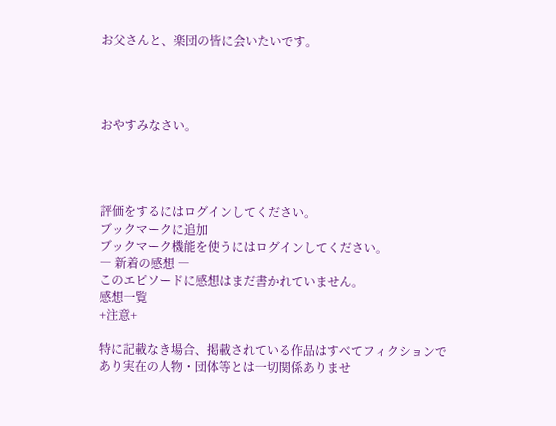お父さんと、楽団の皆に会いたいです。




おやすみなさい。




評価をするにはログインしてください。
ブックマークに追加
ブックマーク機能を使うにはログインしてください。
― 新着の感想 ―
このエピソードに感想はまだ書かれていません。
感想一覧
+注意+

特に記載なき場合、掲載されている作品はすべてフィクションであり実在の人物・団体等とは一切関係ありませ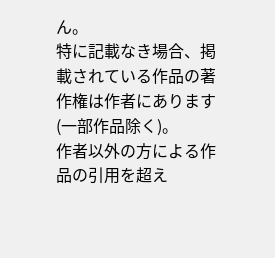ん。
特に記載なき場合、掲載されている作品の著作権は作者にあります(一部作品除く)。
作者以外の方による作品の引用を超え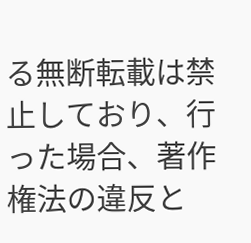る無断転載は禁止しており、行った場合、著作権法の違反と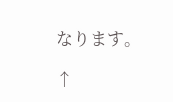なります。

↑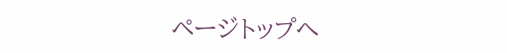ページトップへ